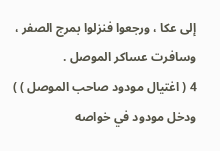إلى عكا ، ورجعوا فنزلوا بمرج الصفر ، وسافرت عساكر الموصل .
4 ( اغتيال مودود صاحب الموصل ) )
ودخل مودود في خواصه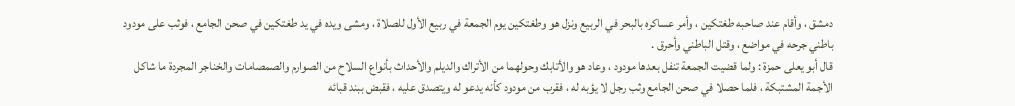دمشق ، وأقام عند صاحبه طغتكين ، وأمر عساكره بالبحر في الربيع ونزل هو وطغتكين يوم الجمعة في ربيع الأول للصلاة ، ومشى ويده في يد طغتكين في صحن الجامع ، فوثب على مودود باطني جرحه في مواضع ، وقتل الباطني وأحرق .
قال أبو يعلى حمزة : ولما قضيت الجمعة تنفل بعدها مودود ، وعاد هو والأتابك وحولهما من الأتراك والديلم والأحداث بأنواع السلاح من الصوارم والصمصامات والخناجر المجردة ما شاكل الأجمة المشتبكة ، فلما حصلا في صحن الجامع وثب رجل لا يؤبه له ، فقرب من مودود كأنه يدعو له ويتصدق عليه ، فقبض ببند قبائه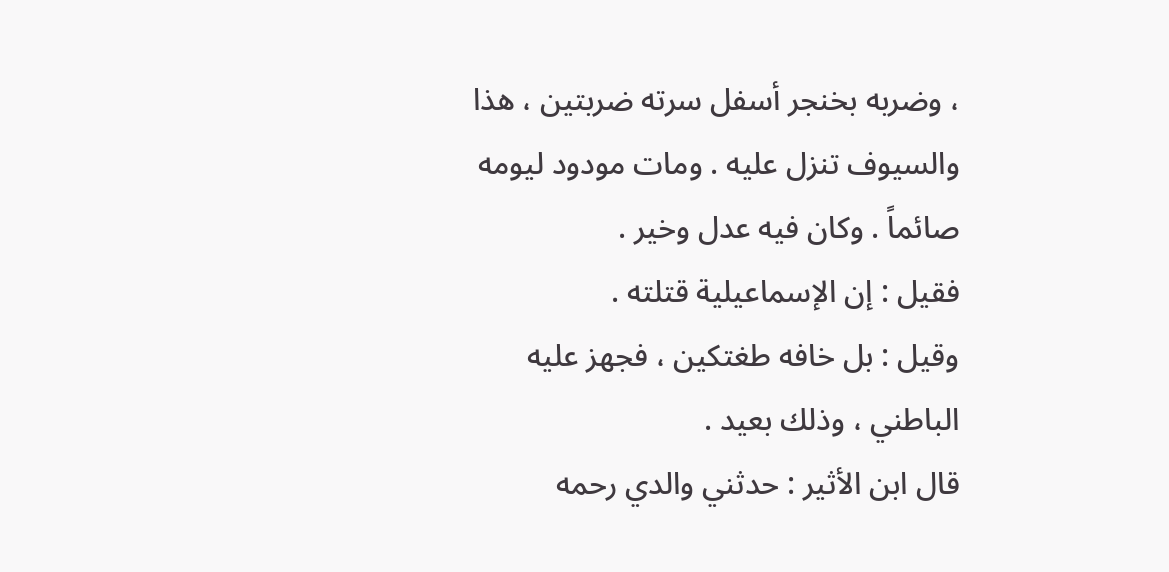، وضربه بخنجر أسفل سرته ضربتين ، هذا والسيوف تنزل عليه . ومات مودود ليومه صائماً . وكان فيه عدل وخير .
فقيل : إن الإسماعيلية قتلته .
وقيل : بل خافه طغتكين ، فجهز عليه الباطني ، وذلك بعيد .
قال ابن الأثير : حدثني والدي رحمه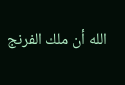الله أن ملك الفرنج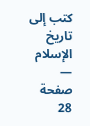كتب إلى
تاريخ الإسلام — صفحة 28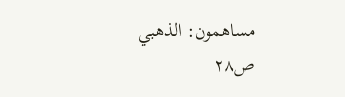مساهمون: الذهبي
ص٢٨